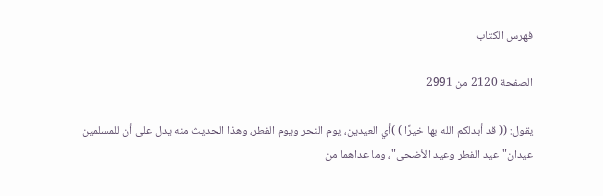فهرس الكتاب

الصفحة 2120 من 2991

يقول: (( قد أبدلكم الله بها خيرًا ) )أي العيدين، يوم النحر ويوم الفطر، وهذا الحديث منه يدل على أن للمسلمين عيدان"عيد الفطر وعيد الأضحى"، وما عداهما من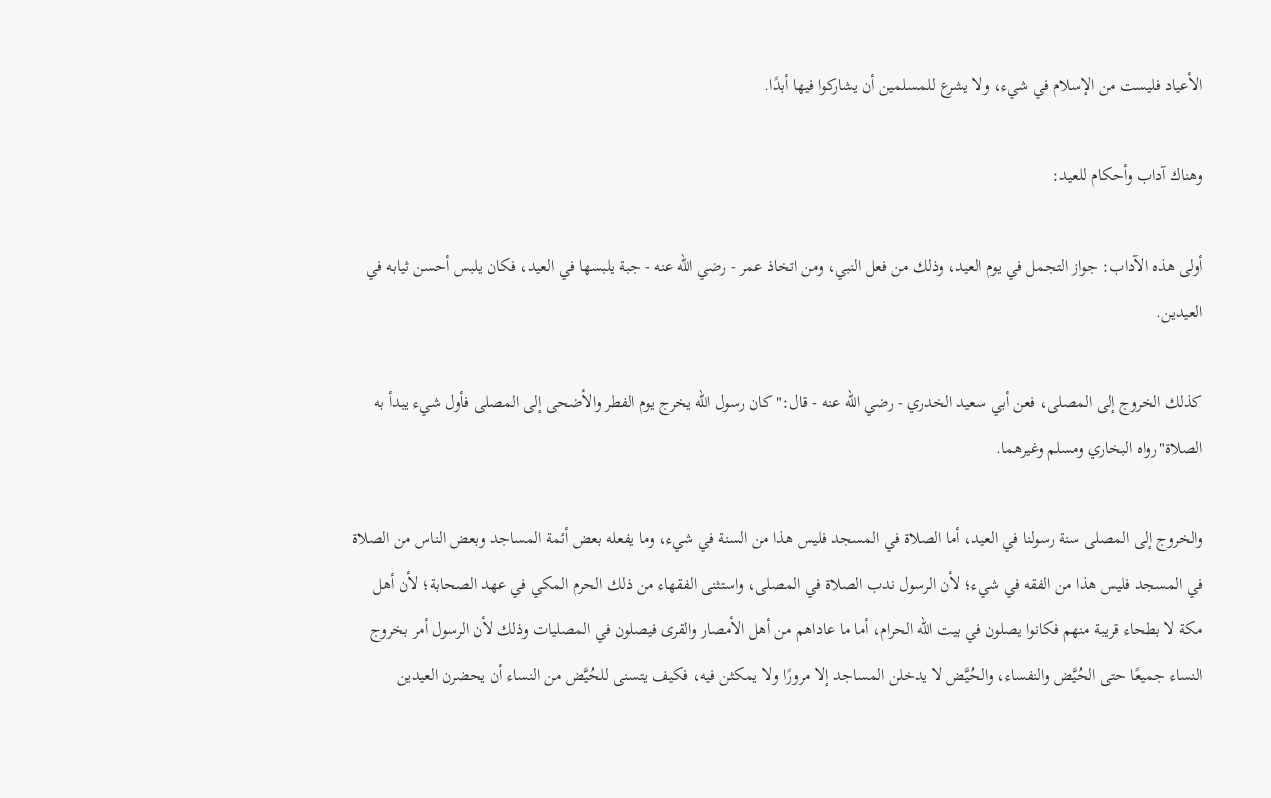الأعياد فليست من الإسلام في شيء، ولا يشرع للمسلمين أن يشاركوا فيها أبدًا.

وهناك آداب وأحكام للعيد:

أولى هذه الآداب: جواز التجمل في يوم العيد، وذلك من فعل النبي، ومن اتخاذ عمر - رضي الله عنه - جبة يلبسها في العيد، فكان يلبس أحسن ثيابه في العيدين.

كذلك الخروج إلى المصلى، فعن أبي سعيد الخدري - رضي الله عنه - قال:"كان رسول الله يخرج يوم الفطر والأضحى إلى المصلى فأول شيء يبدأ به الصلاة"رواه البخاري ومسلم وغيرهما.

والخروج إلى المصلى سنة رسولنا في العيد، أما الصلاة في المسجد فليس هذا من السنة في شيء، وما يفعله بعض أئمة المساجد وبعض الناس من الصلاة في المسجد فليس هذا من الفقه في شيء؛ لأن الرسول ندب الصلاة في المصلى، واستثنى الفقهاء من ذلك الحرم المكي في عهد الصحابة؛ لأن أهل مكة لا بطحاء قريبة منهم فكانوا يصلون في بيت الله الحرام، أما ما عاداهم من أهل الأمصار والقرى فيصلون في المصليات وذلك لأن الرسول أمر بخروج النساء جميعًا حتى الحُيَّض والنفساء، والحُيَّض لا يدخلن المساجد إلا مرورًا ولا يمكثن فيه، فكيف يتسنى للحُيَّض من النساء أن يحضرن العيدين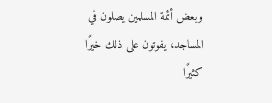وبعض أئمة المسلمين يصلون في المساجد، يفوتون على ذلك خيرًا كثيرًا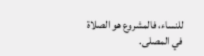للنساء، فالمشروع هو الصلاة في المصلى.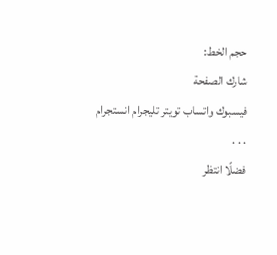حجم الخط:
شارك الصفحة
فيسبوك واتساب تويتر تليجرام انستجرام
. . .
فضلًا انتظر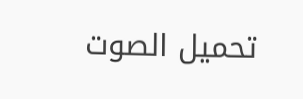تحميل الصوت